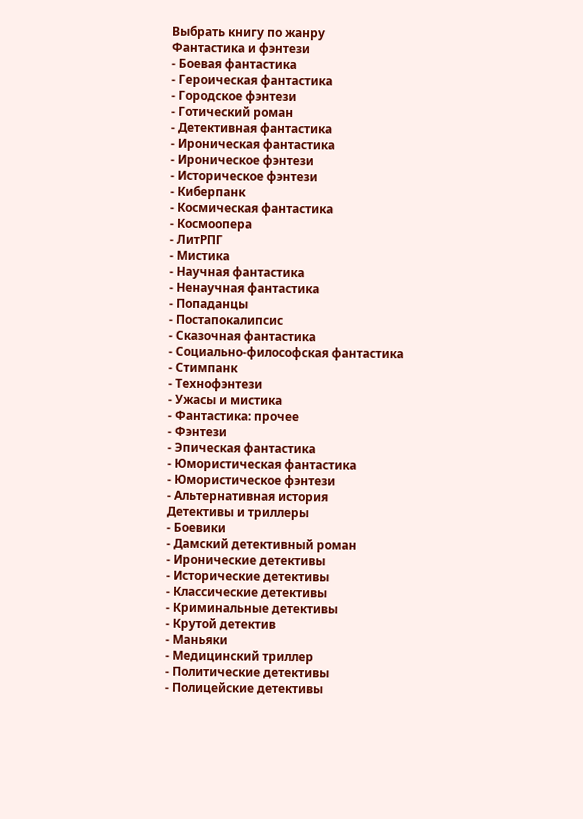Выбрать книгу по жанру
Фантастика и фэнтези
- Боевая фантастика
- Героическая фантастика
- Городское фэнтези
- Готический роман
- Детективная фантастика
- Ироническая фантастика
- Ироническое фэнтези
- Историческое фэнтези
- Киберпанк
- Космическая фантастика
- Космоопера
- ЛитРПГ
- Мистика
- Научная фантастика
- Ненаучная фантастика
- Попаданцы
- Постапокалипсис
- Сказочная фантастика
- Социально-философская фантастика
- Стимпанк
- Технофэнтези
- Ужасы и мистика
- Фантастика: прочее
- Фэнтези
- Эпическая фантастика
- Юмористическая фантастика
- Юмористическое фэнтези
- Альтернативная история
Детективы и триллеры
- Боевики
- Дамский детективный роман
- Иронические детективы
- Исторические детективы
- Классические детективы
- Криминальные детективы
- Крутой детектив
- Маньяки
- Медицинский триллер
- Политические детективы
- Полицейские детективы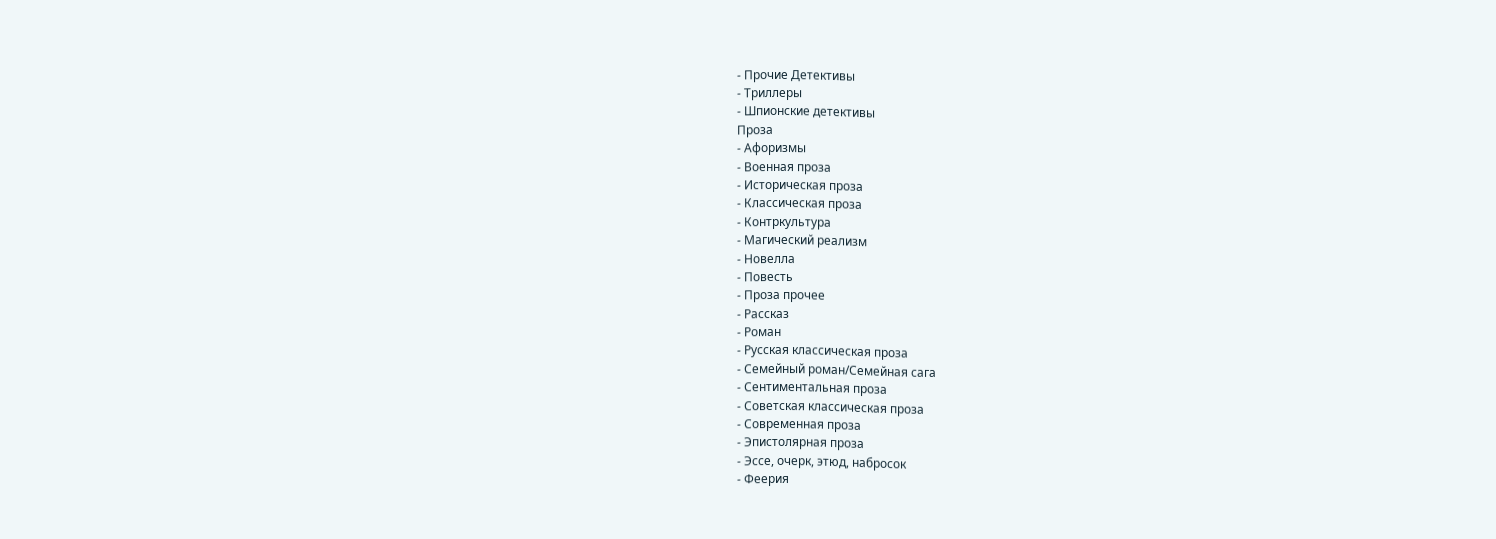- Прочие Детективы
- Триллеры
- Шпионские детективы
Проза
- Афоризмы
- Военная проза
- Историческая проза
- Классическая проза
- Контркультура
- Магический реализм
- Новелла
- Повесть
- Проза прочее
- Рассказ
- Роман
- Русская классическая проза
- Семейный роман/Семейная сага
- Сентиментальная проза
- Советская классическая проза
- Современная проза
- Эпистолярная проза
- Эссе, очерк, этюд, набросок
- Феерия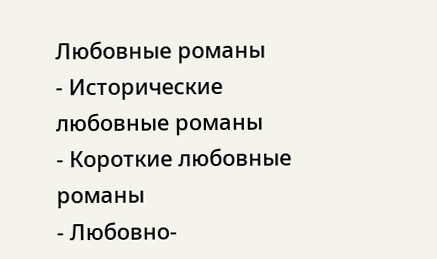Любовные романы
- Исторические любовные романы
- Короткие любовные романы
- Любовно-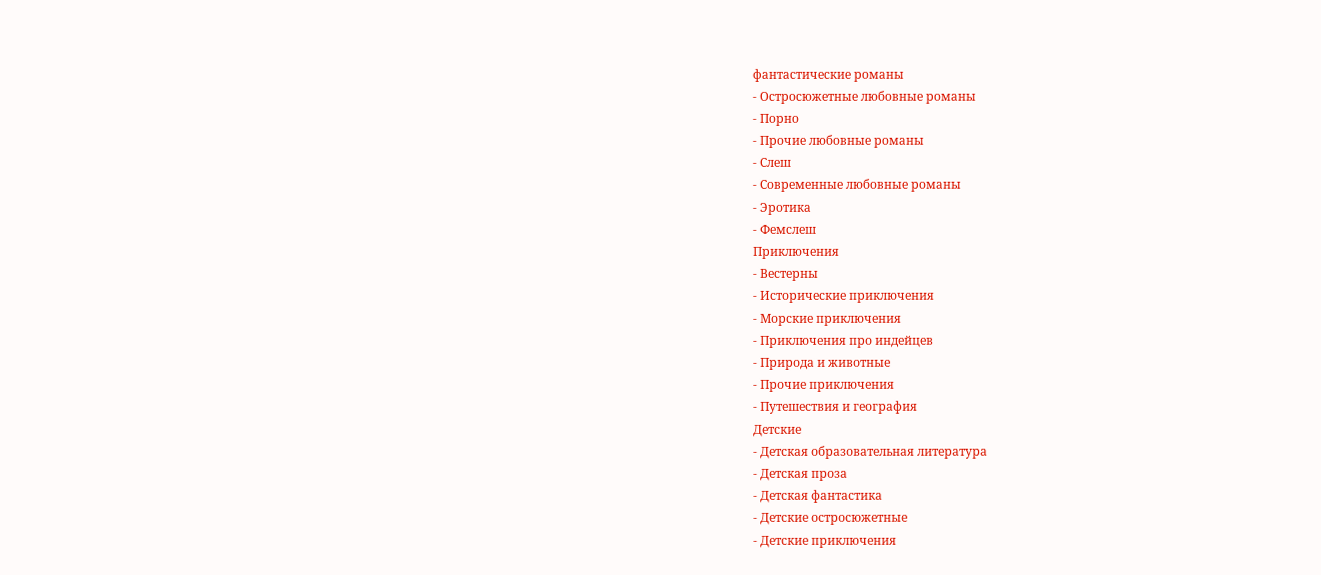фантастические романы
- Остросюжетные любовные романы
- Порно
- Прочие любовные романы
- Слеш
- Современные любовные романы
- Эротика
- Фемслеш
Приключения
- Вестерны
- Исторические приключения
- Морские приключения
- Приключения про индейцев
- Природа и животные
- Прочие приключения
- Путешествия и география
Детские
- Детская образовательная литература
- Детская проза
- Детская фантастика
- Детские остросюжетные
- Детские приключения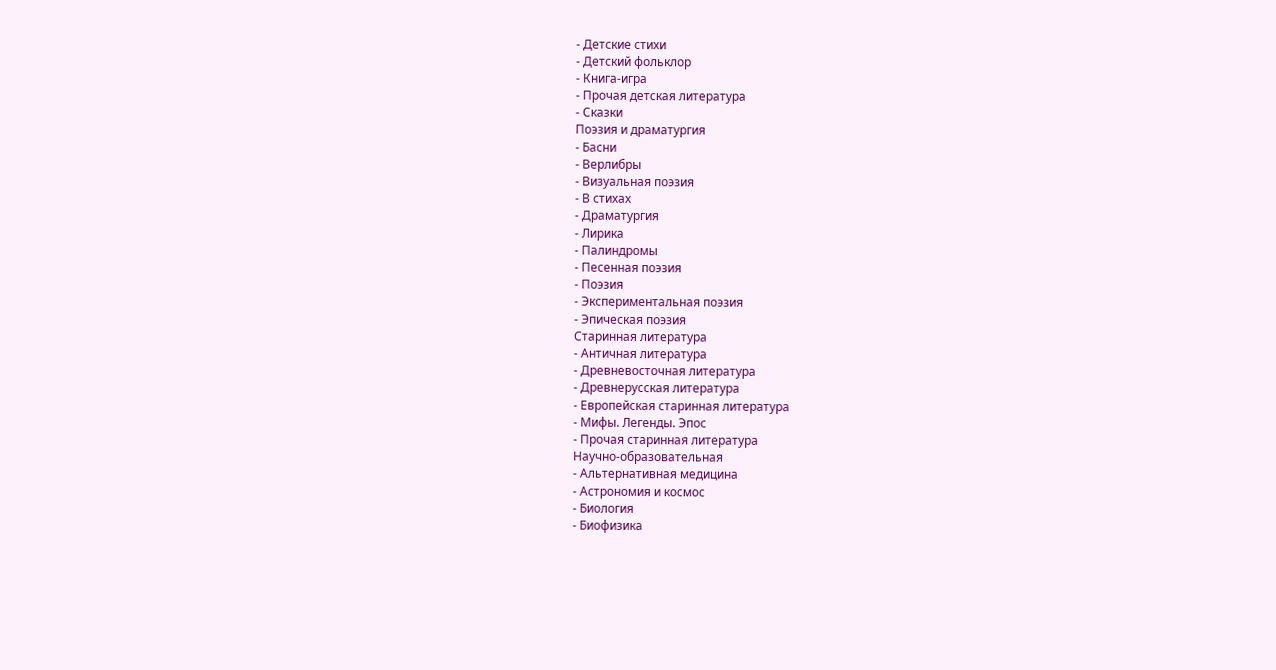- Детские стихи
- Детский фольклор
- Книга-игра
- Прочая детская литература
- Сказки
Поэзия и драматургия
- Басни
- Верлибры
- Визуальная поэзия
- В стихах
- Драматургия
- Лирика
- Палиндромы
- Песенная поэзия
- Поэзия
- Экспериментальная поэзия
- Эпическая поэзия
Старинная литература
- Античная литература
- Древневосточная литература
- Древнерусская литература
- Европейская старинная литература
- Мифы. Легенды. Эпос
- Прочая старинная литература
Научно-образовательная
- Альтернативная медицина
- Астрономия и космос
- Биология
- Биофизика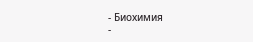- Биохимия
-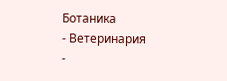Ботаника
- Ветеринария
-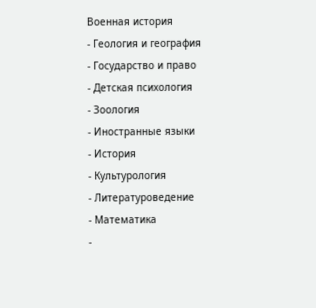Военная история
- Геология и география
- Государство и право
- Детская психология
- Зоология
- Иностранные языки
- История
- Культурология
- Литературоведение
- Математика
-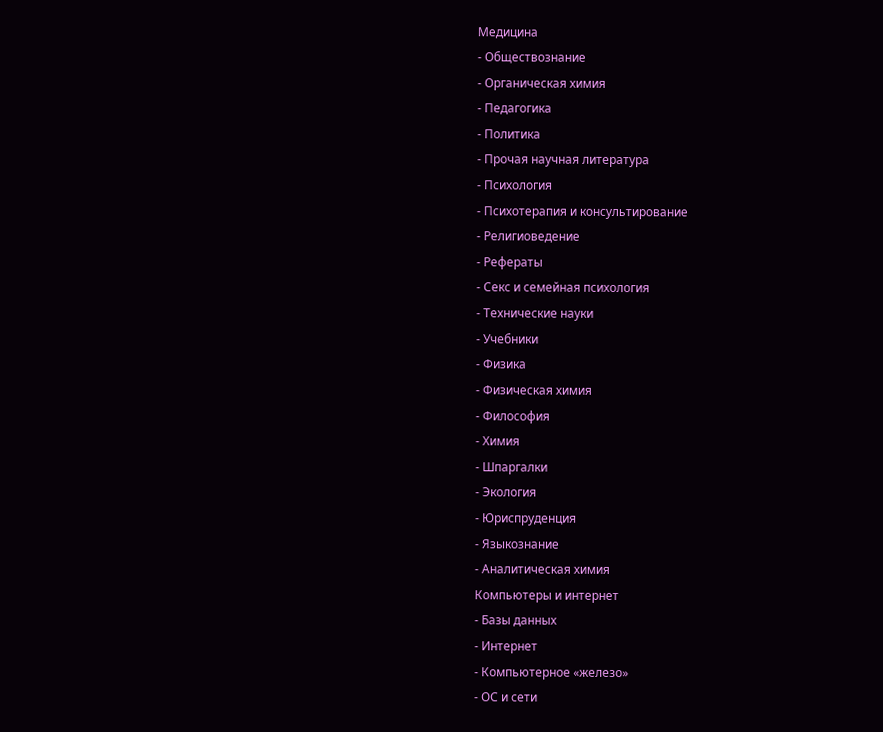Медицина
- Обществознание
- Органическая химия
- Педагогика
- Политика
- Прочая научная литература
- Психология
- Психотерапия и консультирование
- Религиоведение
- Рефераты
- Секс и семейная психология
- Технические науки
- Учебники
- Физика
- Физическая химия
- Философия
- Химия
- Шпаргалки
- Экология
- Юриспруденция
- Языкознание
- Аналитическая химия
Компьютеры и интернет
- Базы данных
- Интернет
- Компьютерное «железо»
- ОС и сети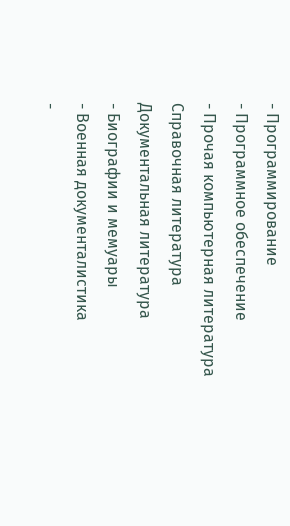- Программирование
- Программное обеспечение
- Прочая компьютерная литература
Справочная литература
Документальная литература
- Биографии и мемуары
- Военная документалистика
-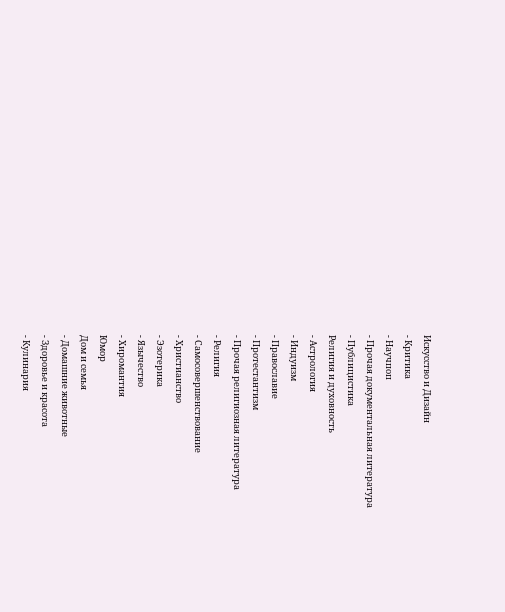Искусство и Дизайн
- Критика
- Научпоп
- Прочая документальная литература
- Публицистика
Религия и духовность
- Астрология
- Индуизм
- Православие
- Протестантизм
- Прочая религиозная литература
- Религия
- Самосовершенствование
- Христианство
- Эзотерика
- Язычество
- Хиромантия
Юмор
Дом и семья
- Домашние животные
- Здоровье и красота
- Кулинария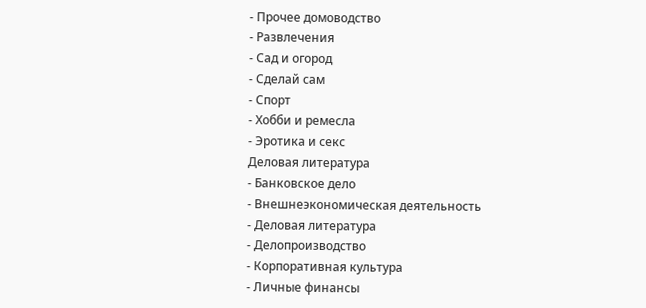- Прочее домоводство
- Развлечения
- Сад и огород
- Сделай сам
- Спорт
- Хобби и ремесла
- Эротика и секс
Деловая литература
- Банковское дело
- Внешнеэкономическая деятельность
- Деловая литература
- Делопроизводство
- Корпоративная культура
- Личные финансы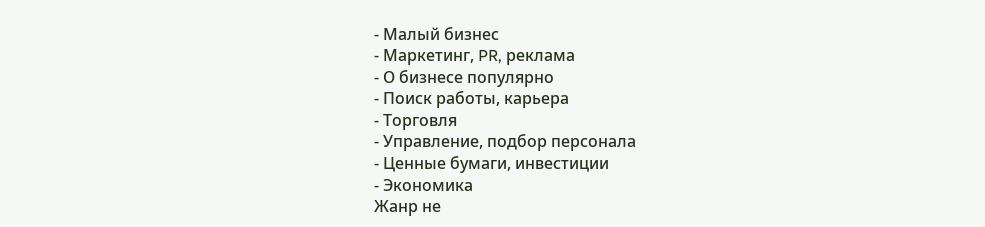- Малый бизнес
- Маркетинг, PR, реклама
- О бизнесе популярно
- Поиск работы, карьера
- Торговля
- Управление, подбор персонала
- Ценные бумаги, инвестиции
- Экономика
Жанр не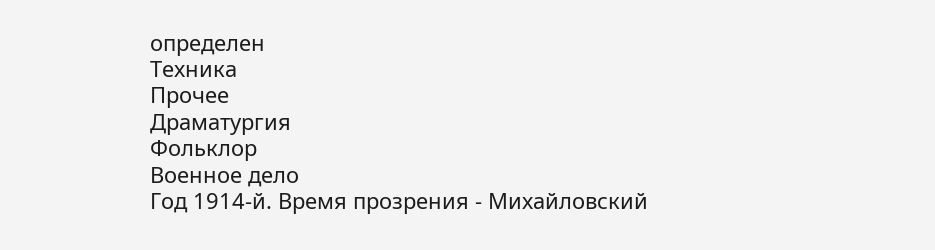определен
Техника
Прочее
Драматургия
Фольклор
Военное дело
Год 1914-й. Время прозрения - Михайловский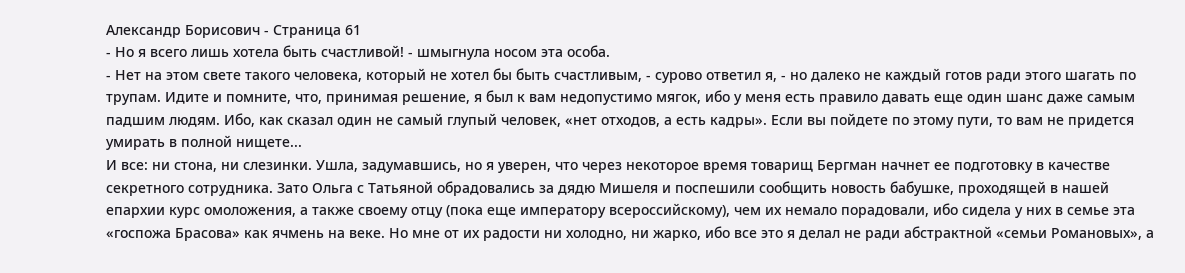Александр Борисович - Страница 61
- Но я всего лишь хотела быть счастливой! - шмыгнула носом эта особа.
- Нет на этом свете такого человека, который не хотел бы быть счастливым, - сурово ответил я, - но далеко не каждый готов ради этого шагать по трупам. Идите и помните, что, принимая решение, я был к вам недопустимо мягок, ибо у меня есть правило давать еще один шанс даже самым падшим людям. Ибо, как сказал один не самый глупый человек, «нет отходов, а есть кадры». Если вы пойдете по этому пути, то вам не придется умирать в полной нищете...
И все: ни стона, ни слезинки. Ушла, задумавшись, но я уверен, что через некоторое время товарищ Бергман начнет ее подготовку в качестве секретного сотрудника. Зато Ольга с Татьяной обрадовались за дядю Мишеля и поспешили сообщить новость бабушке, проходящей в нашей епархии курс омоложения, а также своему отцу (пока еще императору всероссийскому), чем их немало порадовали, ибо сидела у них в семье эта «госпожа Брасова» как ячмень на веке. Но мне от их радости ни холодно, ни жарко, ибо все это я делал не ради абстрактной «семьи Романовых», а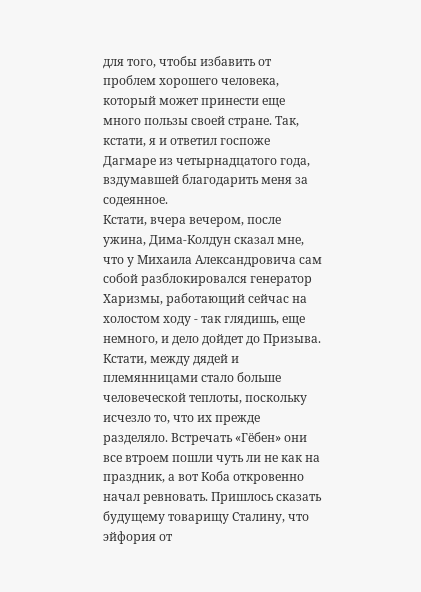для того, чтобы избавить от проблем хорошего человека, который может принести еще много пользы своей стране. Так, кстати, я и ответил госпоже Дагмаре из четырнадцатого года, вздумавшей благодарить меня за содеянное.
Кстати, вчера вечером, после ужина, Дима-Колдун сказал мне, что у Михаила Александровича сам собой разблокировался генератор Харизмы, работающий сейчас на холостом ходу - так глядишь, еще немного, и дело дойдет до Призыва. Кстати, между дядей и племянницами стало больше человеческой теплоты, поскольку исчезло то, что их прежде разделяло. Встречать «Гёбен» они все втроем пошли чуть ли не как на праздник, а вот Коба откровенно начал ревновать. Пришлось сказать будущему товарищу Сталину, что эйфория от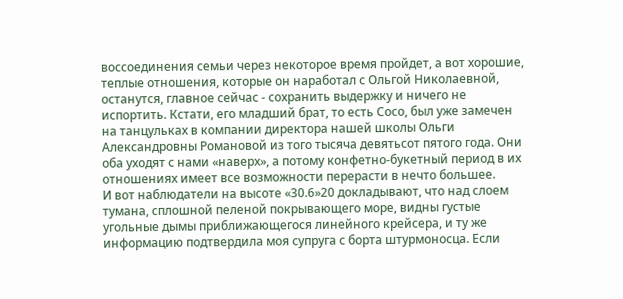воссоединения семьи через некоторое время пройдет, а вот хорошие, теплые отношения, которые он наработал с Ольгой Николаевной, останутся, главное сейчас - сохранить выдержку и ничего не испортить. Кстати, его младший брат, то есть Сосо, был уже замечен на танцульках в компании директора нашей школы Ольги Александровны Романовой из того тысяча девятьсот пятого года. Они оба уходят с нами «наверх», а потому конфетно-букетный период в их отношениях имеет все возможности перерасти в нечто большее.
И вот наблюдатели на высоте «30.6»20 докладывают, что над слоем тумана, сплошной пеленой покрывающего море, видны густые угольные дымы приближающегося линейного крейсера, и ту же информацию подтвердила моя супруга с борта штурмоносца. Если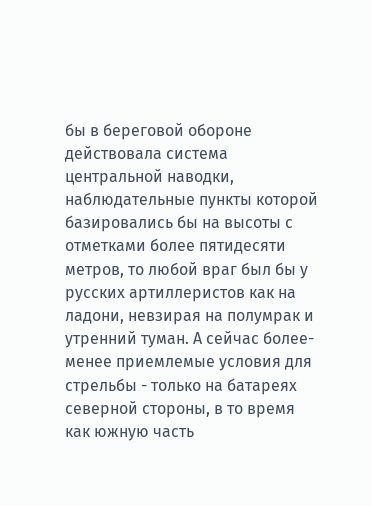бы в береговой обороне действовала система центральной наводки, наблюдательные пункты которой базировались бы на высоты с отметками более пятидесяти метров, то любой враг был бы у русских артиллеристов как на ладони, невзирая на полумрак и утренний туман. А сейчас более-менее приемлемые условия для стрельбы - только на батареях северной стороны, в то время как южную часть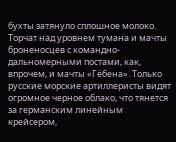бухты затянуло сплошное молоко. Торчат над уровнем тумана и мачты броненосцев с командно-дальномерными постами, как, впрочем, и мачты «Гёбена». Только русские морские артиллеристы видят огромное черное облако, что тянется за германским линейным крейсером,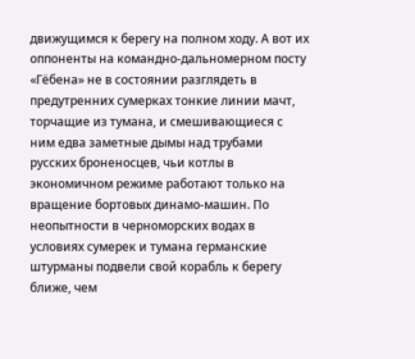движущимся к берегу на полном ходу. А вот их оппоненты на командно-дальномерном посту «Гёбена» не в состоянии разглядеть в предутренних сумерках тонкие линии мачт, торчащие из тумана, и смешивающиеся с ним едва заметные дымы над трубами русских броненосцев, чьи котлы в экономичном режиме работают только на вращение бортовых динамо-машин. По неопытности в черноморских водах в условиях сумерек и тумана германские штурманы подвели свой корабль к берегу ближе, чем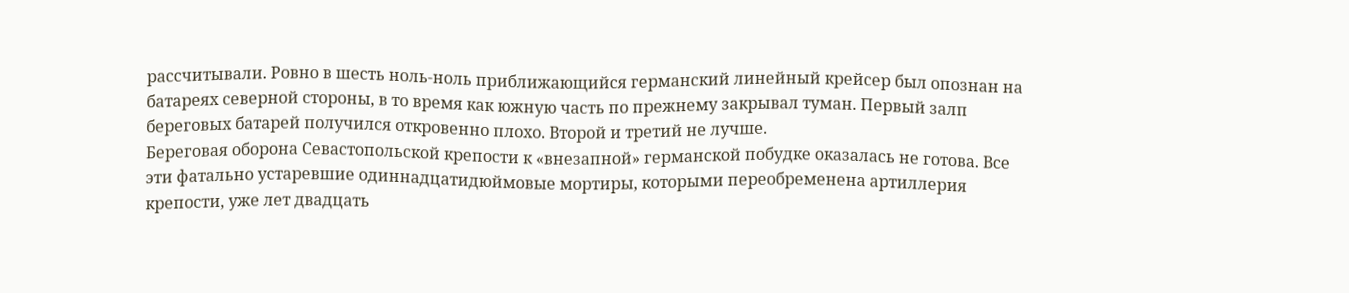рассчитывали. Ровно в шесть ноль-ноль приближающийся германский линейный крейсер был опознан на батареях северной стороны, в то время как южную часть по прежнему закрывал туман. Первый залп береговых батарей получился откровенно плохо. Второй и третий не лучше.
Береговая оборона Севастопольской крепости к «внезапной» германской побудке оказалась не готова. Все эти фатально устаревшие одиннадцатидюймовые мортиры, которыми переобременена артиллерия крепости, уже лет двадцать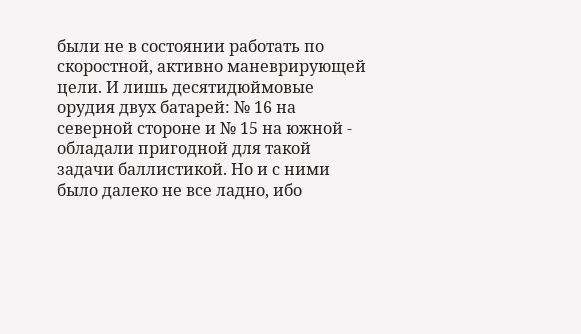были не в состоянии работать по скоростной, активно маневрирующей цели. И лишь десятидюймовые орудия двух батарей: № 16 на северной стороне и № 15 на южной - обладали пригодной для такой задачи баллистикой. Но и с ними было далеко не все ладно, ибо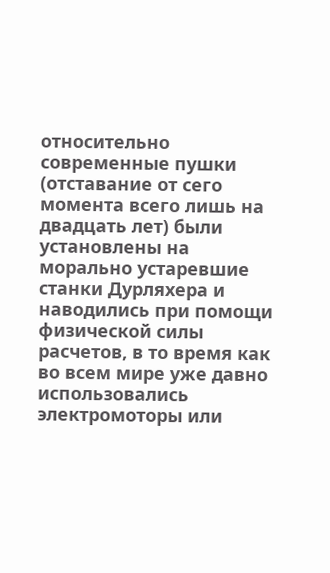относительно современные пушки (отставание от сего момента всего лишь на двадцать лет) были установлены на морально устаревшие станки Дурляхера и наводились при помощи физической силы расчетов, в то время как во всем мире уже давно использовались электромоторы или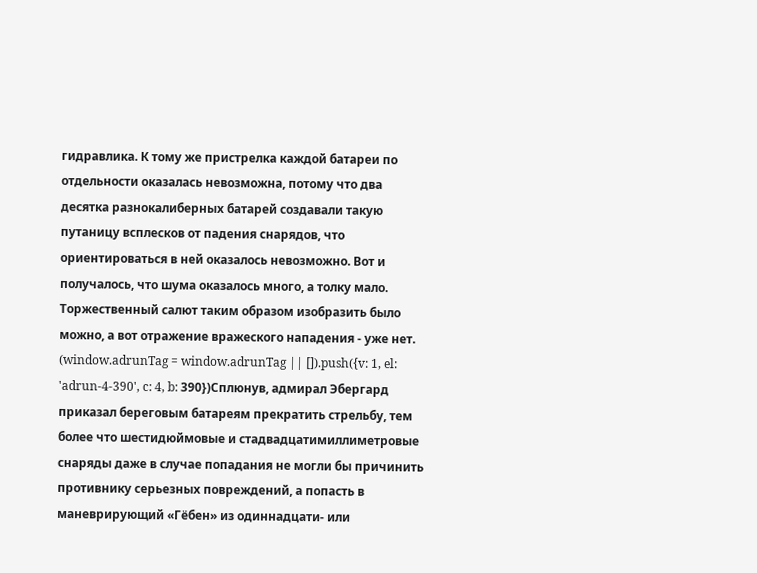гидравлика. К тому же пристрелка каждой батареи по отдельности оказалась невозможна, потому что два десятка разнокалиберных батарей создавали такую путаницу всплесков от падения снарядов, что ориентироваться в ней оказалось невозможно. Вот и получалось, что шума оказалось много, а толку мало. Торжественный салют таким образом изобразить было можно, а вот отражение вражеского нападения - уже нет.
(window.adrunTag = window.adrunTag || []).push({v: 1, el: 'adrun-4-390', c: 4, b: 390})Сплюнув, адмирал Эбергард приказал береговым батареям прекратить стрельбу, тем более что шестидюймовые и стадвадцатимиллиметровые снаряды даже в случае попадания не могли бы причинить противнику серьезных повреждений, а попасть в маневрирующий «Гёбен» из одиннадцати- или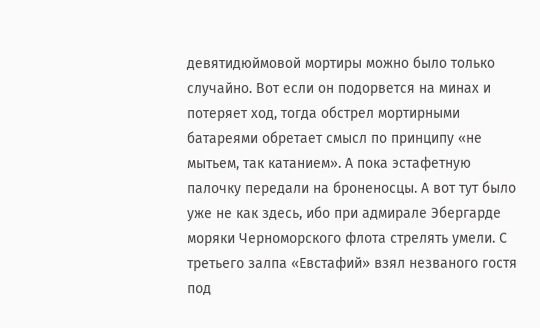девятидюймовой мортиры можно было только случайно. Вот если он подорвется на минах и потеряет ход, тогда обстрел мортирными батареями обретает смысл по принципу «не мытьем, так катанием». А пока эстафетную палочку передали на броненосцы. А вот тут было уже не как здесь, ибо при адмирале Эбергарде моряки Черноморского флота стрелять умели. С третьего залпа «Евстафий» взял незваного гостя под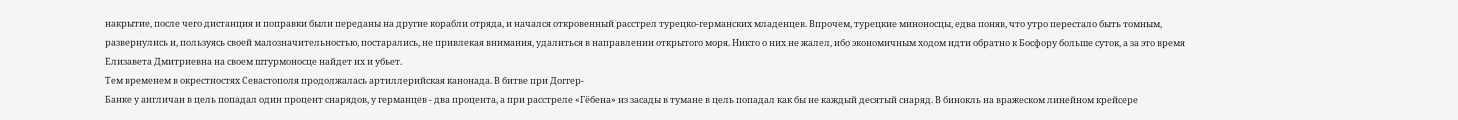накрытие, после чего дистанция и поправки были переданы на другие корабли отряда, и начался откровенный расстрел турецко-германских младенцев. Впрочем, турецкие миноносцы, едва поняв, что утро перестало быть томным, развернулись и, пользуясь своей малозначительностью, постарались, не привлекая внимания, удалиться в направлении открытого моря. Никто о них не жалел, ибо экономичным ходом идти обратно к Босфору больше суток, а за это время Елизавета Дмитриевна на своем штурмоносце найдет их и убьет.
Тем временем в окрестностях Севастополя продолжалась артиллерийская канонада. В битве при Доггер-
Банке у англичан в цель попадал один процент снарядов, у германцев - два процента, а при расстреле «Гёбена» из засады в тумане в цель попадал как бы не каждый десятый снаряд. В бинокль на вражеском линейном крейсере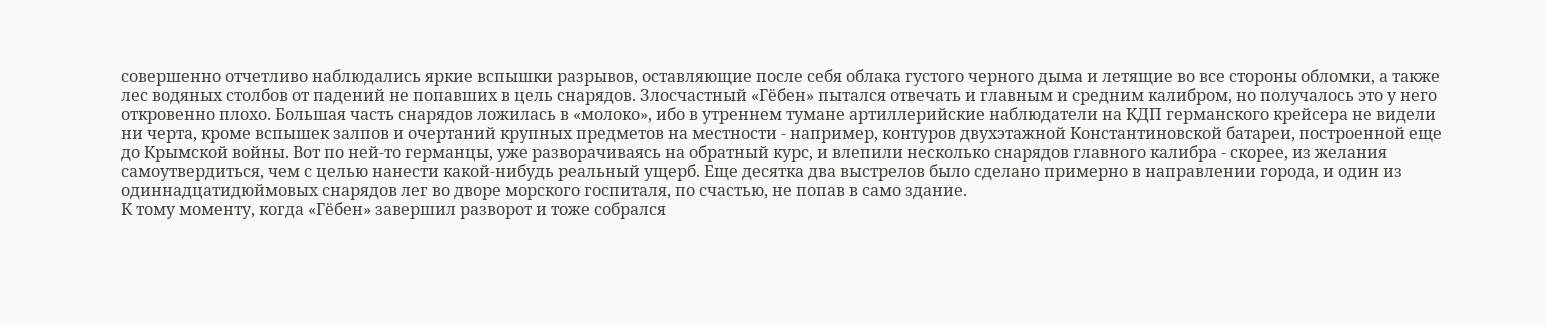совершенно отчетливо наблюдались яркие вспышки разрывов, оставляющие после себя облака густого черного дыма и летящие во все стороны обломки, а также лес водяных столбов от падений не попавших в цель снарядов. Злосчастный «Гёбен» пытался отвечать и главным и средним калибром, но получалось это у него откровенно плохо. Большая часть снарядов ложилась в «молоко», ибо в утреннем тумане артиллерийские наблюдатели на КДП германского крейсера не видели ни черта, кроме вспышек залпов и очертаний крупных предметов на местности - например, контуров двухэтажной Константиновской батареи, построенной еще до Крымской войны. Вот по ней-то германцы, уже разворачиваясь на обратный курс, и влепили несколько снарядов главного калибра - скорее, из желания самоутвердиться, чем с целью нанести какой-нибудь реальный ущерб. Еще десятка два выстрелов было сделано примерно в направлении города, и один из одиннадцатидюймовых снарядов лег во дворе морского госпиталя, по счастью, не попав в само здание.
К тому моменту, когда «Гёбен» завершил разворот и тоже собрался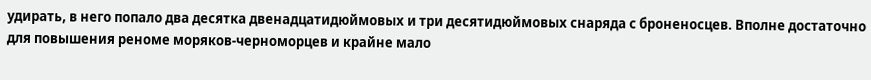удирать, в него попало два десятка двенадцатидюймовых и три десятидюймовых снаряда с броненосцев. Вполне достаточно для повышения реноме моряков-черноморцев и крайне мало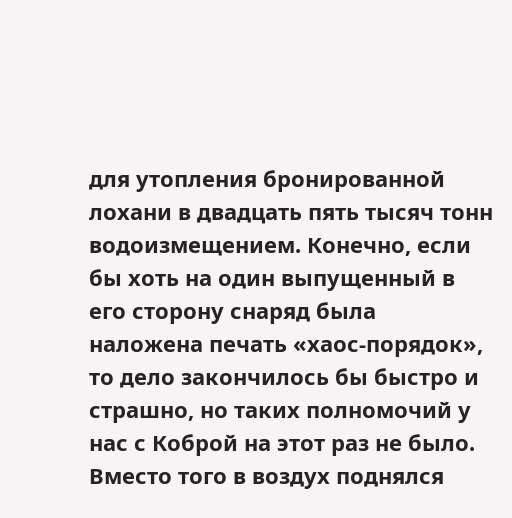для утопления бронированной лохани в двадцать пять тысяч тонн водоизмещением. Конечно, если бы хоть на один выпущенный в его сторону снаряд была наложена печать «хаос-порядок», то дело закончилось бы быстро и страшно, но таких полномочий у нас с Коброй на этот раз не было. Вместо того в воздух поднялся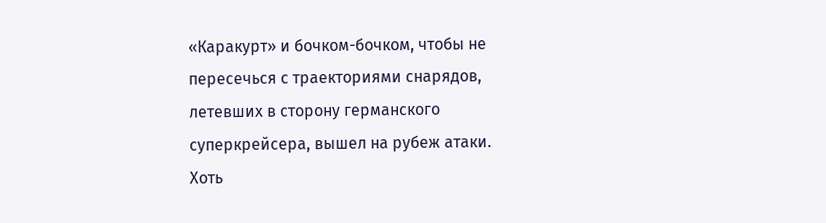«Каракурт» и бочком-бочком, чтобы не пересечься с траекториями снарядов, летевших в сторону германского суперкрейсера, вышел на рубеж атаки. Хоть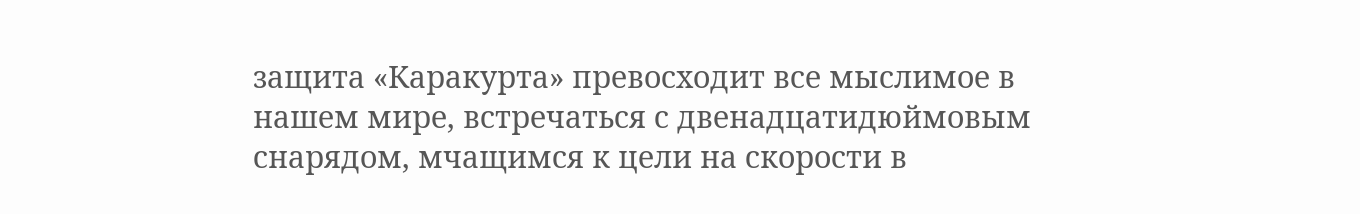защита «Каракурта» превосходит все мыслимое в нашем мире, встречаться с двенадцатидюймовым снарядом, мчащимся к цели на скорости в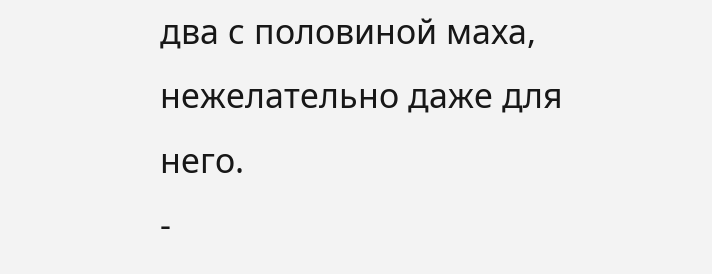два с половиной маха, нежелательно даже для него.
-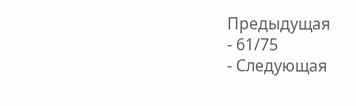Предыдущая
- 61/75
- Следующая